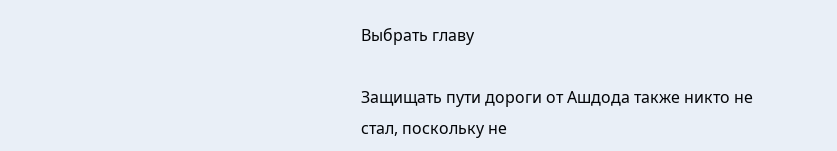Выбрать главу

Защищать пути дороги от Ашдода также никто не стал, поскольку не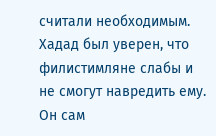считали необходимым. Хадад был уверен, что филистимляне слабы и не смогут навредить ему. Он сам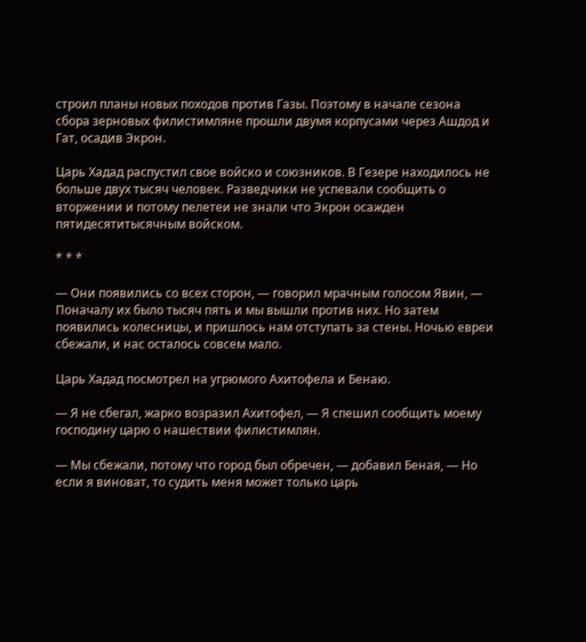строил планы новых походов против Газы. Поэтому в начале сезона сбора зерновых филистимляне прошли двумя корпусами через Ашдод и Гат, осадив Экрон.

Царь Хадад распустил свое войско и союзников. В Гезере находилось не больше двух тысяч человек. Разведчики не успевали сообщить о вторжении и потому пелетеи не знали что Экрон осажден пятидесятитысячным войском.

* * *

— Они появились со всех сторон, — говорил мрачным голосом Явин, — Поначалу их было тысяч пять и мы вышли против них. Но затем появились колесницы, и пришлось нам отступать за стены. Ночью евреи сбежали, и нас осталось совсем мало.

Царь Хадад посмотрел на угрюмого Ахитофела и Бенаю.

— Я не сбегал, жарко возразил Ахитофел, — Я спешил сообщить моему господину царю о нашествии филистимлян.

— Мы сбежали, потому что город был обречен, — добавил Беная, — Но если я виноват, то судить меня может только царь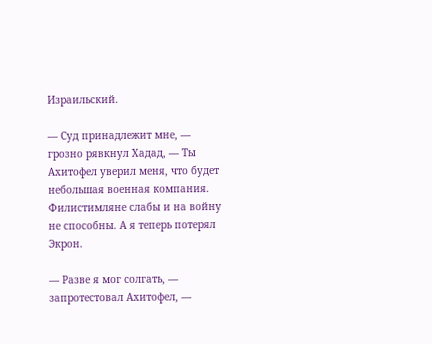Израильский.

— Суд принадлежит мне, — грозно рявкнул Хадад, — Ты Ахитофел уверил меня, что будет небольшая военная компания. Филистимляне слабы и на войну не способны. А я теперь потерял Экрон.

— Разве я мог солгать, — запротестовал Ахитофел, —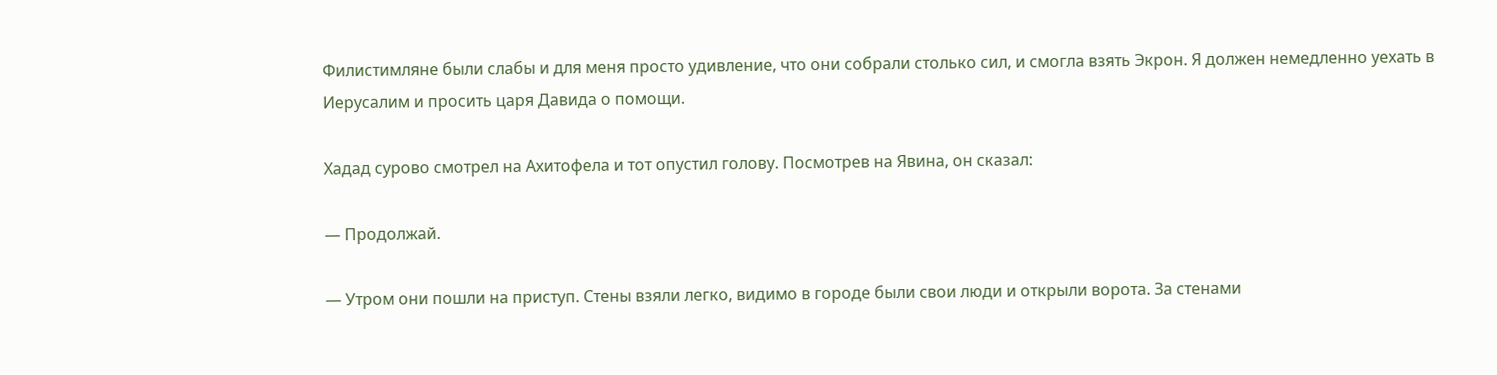Филистимляне были слабы и для меня просто удивление, что они собрали столько сил, и смогла взять Экрон. Я должен немедленно уехать в Иерусалим и просить царя Давида о помощи.

Хадад сурово смотрел на Ахитофела и тот опустил голову. Посмотрев на Явина, он сказал:

— Продолжай.

— Утром они пошли на приступ. Стены взяли легко, видимо в городе были свои люди и открыли ворота. За стенами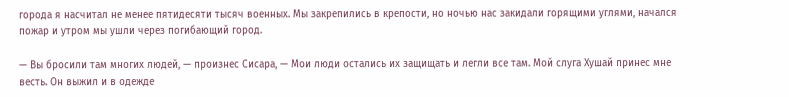города я насчитал не менее пятидесяти тысяч военных. Мы закрепились в крепости, но ночью нас закидали горящими углями, начался пожар и утром мы ушли через погибающий город.

— Вы бросили там многих людей, — произнес Сисара, — Мои люди остались их защищать и легли все там. Мой слуга Хушай принес мне весть. Он выжил и в одежде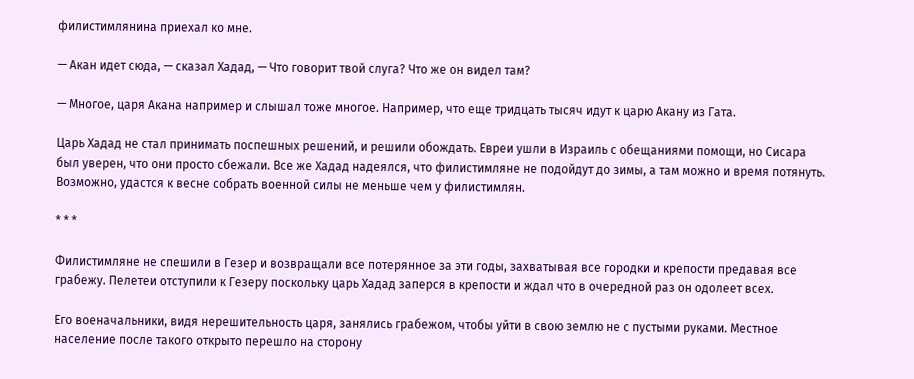филистимлянина приехал ко мне.

— Акан идет сюда, — сказал Хадад, — Что говорит твой слуга? Что же он видел там?

— Многое, царя Акана например и слышал тоже многое. Например, что еще тридцать тысяч идут к царю Акану из Гата.

Царь Хадад не стал принимать поспешных решений, и решили обождать. Евреи ушли в Израиль с обещаниями помощи, но Сисара был уверен, что они просто сбежали. Все же Хадад надеялся, что филистимляне не подойдут до зимы, а там можно и время потянуть. Возможно, удастся к весне собрать военной силы не меньше чем у филистимлян.

* * *

Филистимляне не спешили в Гезер и возвращали все потерянное за эти годы, захватывая все городки и крепости предавая все грабежу. Пелетеи отступили к Гезеру поскольку царь Хадад заперся в крепости и ждал что в очередной раз он одолеет всех.

Его военачальники, видя нерешительность царя, занялись грабежом, чтобы уйти в свою землю не с пустыми руками. Местное население после такого открыто перешло на сторону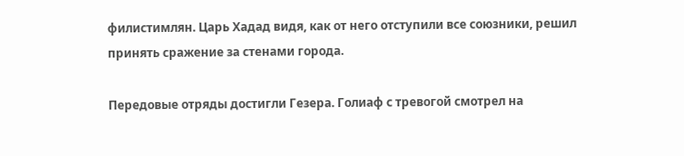филистимлян. Царь Хадад видя, как от него отступили все союзники, решил принять сражение за стенами города.

Передовые отряды достигли Гезера. Голиаф с тревогой смотрел на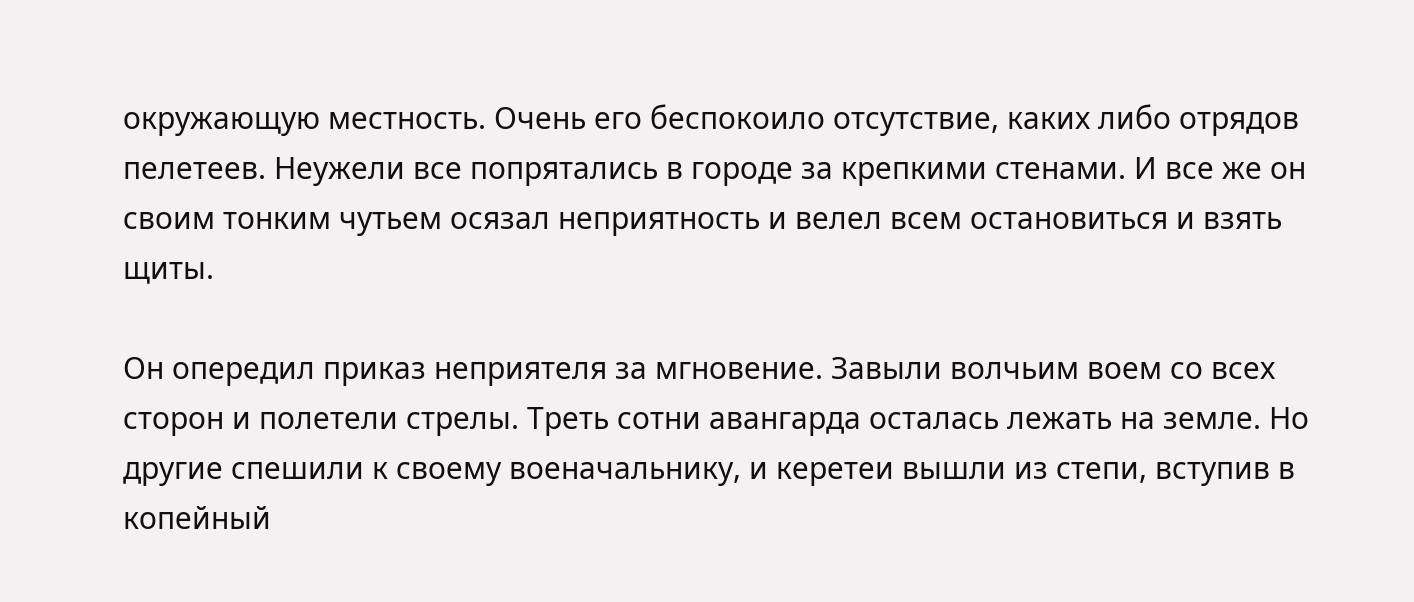окружающую местность. Очень его беспокоило отсутствие, каких либо отрядов пелетеев. Неужели все попрятались в городе за крепкими стенами. И все же он своим тонким чутьем осязал неприятность и велел всем остановиться и взять щиты.

Он опередил приказ неприятеля за мгновение. Завыли волчьим воем со всех сторон и полетели стрелы. Треть сотни авангарда осталась лежать на земле. Но другие спешили к своему военачальнику, и керетеи вышли из степи, вступив в копейный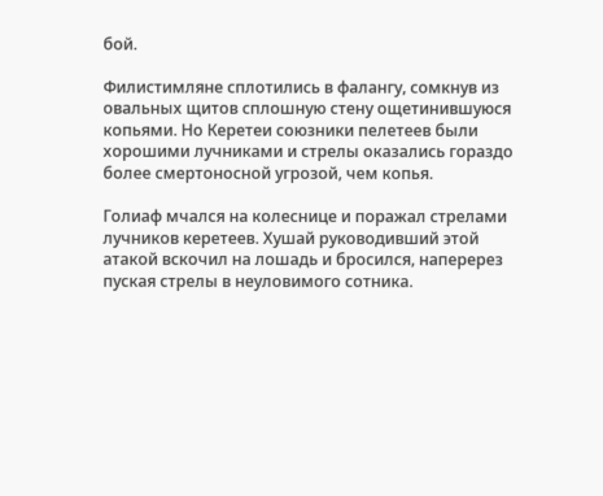бой.

Филистимляне сплотились в фалангу, сомкнув из овальных щитов сплошную стену ощетинившуюся копьями. Но Керетеи союзники пелетеев были хорошими лучниками и стрелы оказались гораздо более смертоносной угрозой, чем копья.

Голиаф мчался на колеснице и поражал стрелами лучников керетеев. Хушай руководивший этой атакой вскочил на лошадь и бросился, наперерез пуская стрелы в неуловимого сотника.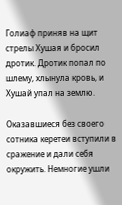Голиаф приняв на щит стрелы Хушая и бросил дротик. Дротик попал по шлему, хлынула кровь, и Хушай упал на землю.

Оказавшиеся без своего сотника керетеи вступили в сражение и дали себя окружить. Немногие ушли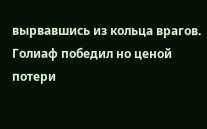вырвавшись из кольца врагов. Голиаф победил но ценой потери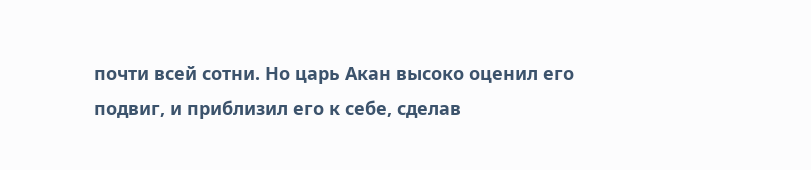почти всей сотни. Но царь Акан высоко оценил его подвиг, и приблизил его к себе, сделав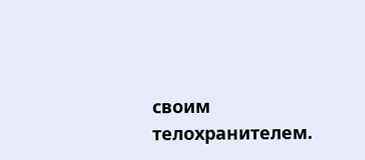своим телохранителем.